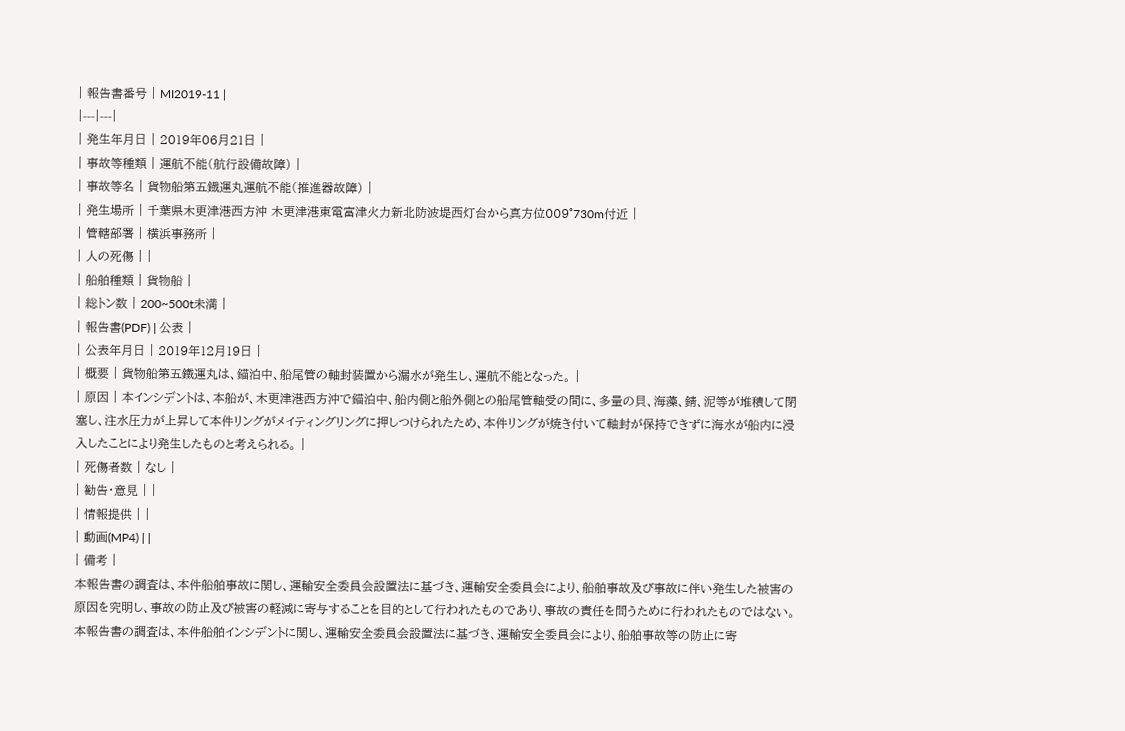| 報告書番号 | MI2019-11 |
|---|---|
| 発生年月日 | 2019年06月21日 |
| 事故等種類 | 運航不能(航行設備故障) |
| 事故等名 | 貨物船第五鐡運丸運航不能(推進器故障) |
| 発生場所 | 千葉県木更津港西方沖 木更津港東電富津火力新北防波堤西灯台から真方位009°730m付近 |
| 管轄部署 | 横浜事務所 |
| 人の死傷 | |
| 船舶種類 | 貨物船 |
| 総トン数 | 200~500t未満 |
| 報告書(PDF) | 公表 |
| 公表年月日 | 2019年12月19日 |
| 概要 | 貨物船第五鐵運丸は、錨泊中、船尾管の軸封装置から漏水が発生し、運航不能となった。 |
| 原因 | 本インシデントは、本船が、木更津港西方沖で錨泊中、船内側と船外側との船尾管軸受の間に、多量の貝、海藻、錆、泥等が堆積して閉塞し、注水圧力が上昇して本件リングがメイティングリングに押しつけられたため、本件リングが焼き付いて軸封が保持できずに海水が船内に浸入したことにより発生したものと考えられる。 |
| 死傷者数 | なし |
| 勧告・意見 | |
| 情報提供 | |
| 動画(MP4) | |
| 備考 |
本報告書の調査は、本件船舶事故に関し、運輸安全委員会設置法に基づき、運輸安全委員会により、船舶事故及び事故に伴い発生した被害の原因を究明し、事故の防止及び被害の軽減に寄与することを目的として行われたものであり、事故の責任を問うために行われたものではない。
本報告書の調査は、本件船舶インシデントに関し、運輸安全委員会設置法に基づき、運輸安全委員会により、船舶事故等の防止に寄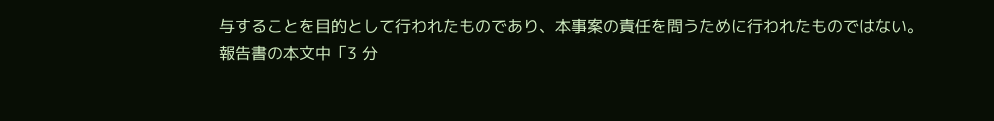与することを目的として行われたものであり、本事案の責任を問うために行われたものではない。
報告書の本文中「3 分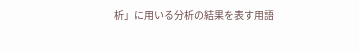析」に用いる分析の結果を表す用語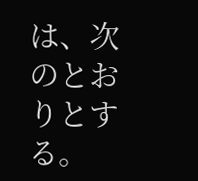は、次のとおりとする。